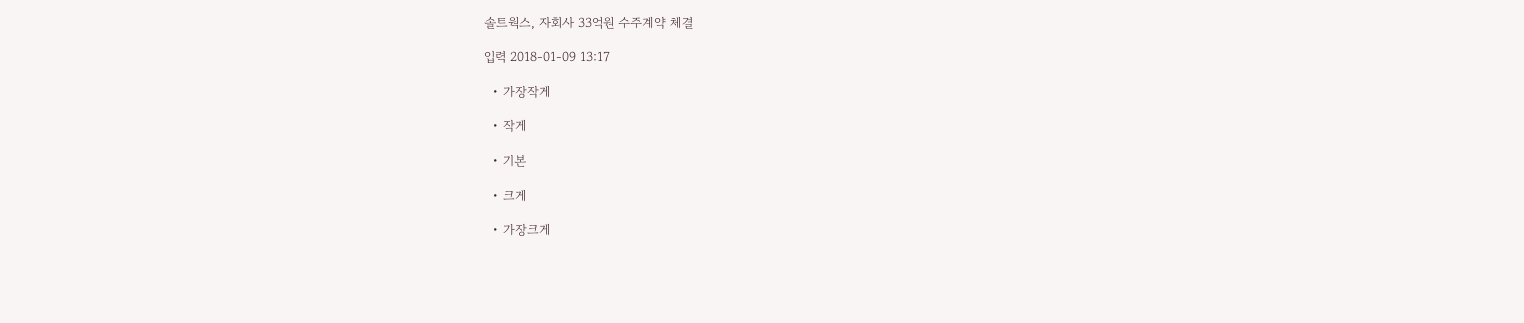솔트웍스, 자회사 33억원 수주계약 체결

입력 2018-01-09 13:17

  • 가장작게

  • 작게

  • 기본

  • 크게

  • 가장크게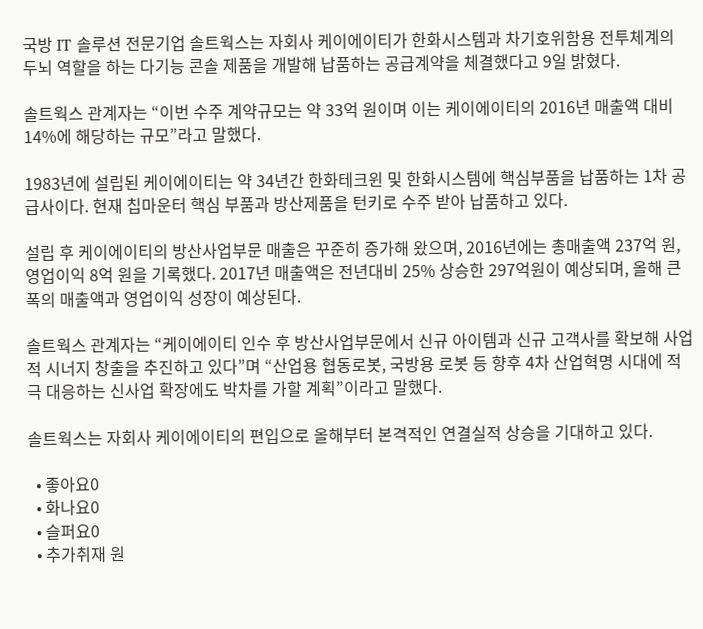국방 IT 솔루션 전문기업 솔트웍스는 자회사 케이에이티가 한화시스템과 차기호위함용 전투체계의 두뇌 역할을 하는 다기능 콘솔 제품을 개발해 납품하는 공급계약을 체결했다고 9일 밝혔다.

솔트웍스 관계자는 “이번 수주 계약규모는 약 33억 원이며 이는 케이에이티의 2016년 매출액 대비 14%에 해당하는 규모”라고 말했다.

1983년에 설립된 케이에이티는 약 34년간 한화테크윈 및 한화시스템에 핵심부품을 납품하는 1차 공급사이다. 현재 칩마운터 핵심 부품과 방산제품을 턴키로 수주 받아 납품하고 있다.

설립 후 케이에이티의 방산사업부문 매출은 꾸준히 증가해 왔으며, 2016년에는 총매출액 237억 원, 영업이익 8억 원을 기록했다. 2017년 매출액은 전년대비 25% 상승한 297억원이 예상되며, 올해 큰 폭의 매출액과 영업이익 성장이 예상된다.

솔트웍스 관계자는 “케이에이티 인수 후 방산사업부문에서 신규 아이템과 신규 고객사를 확보해 사업적 시너지 창출을 추진하고 있다”며 “산업용 협동로봇, 국방용 로봇 등 향후 4차 산업혁명 시대에 적극 대응하는 신사업 확장에도 박차를 가할 계획”이라고 말했다.

솔트웍스는 자회사 케이에이티의 편입으로 올해부터 본격적인 연결실적 상승을 기대하고 있다.

  • 좋아요0
  • 화나요0
  • 슬퍼요0
  • 추가취재 원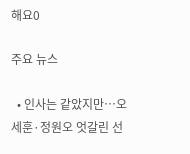해요0

주요 뉴스

  • 인사는 같았지만…오세훈·정원오 엇갈린 선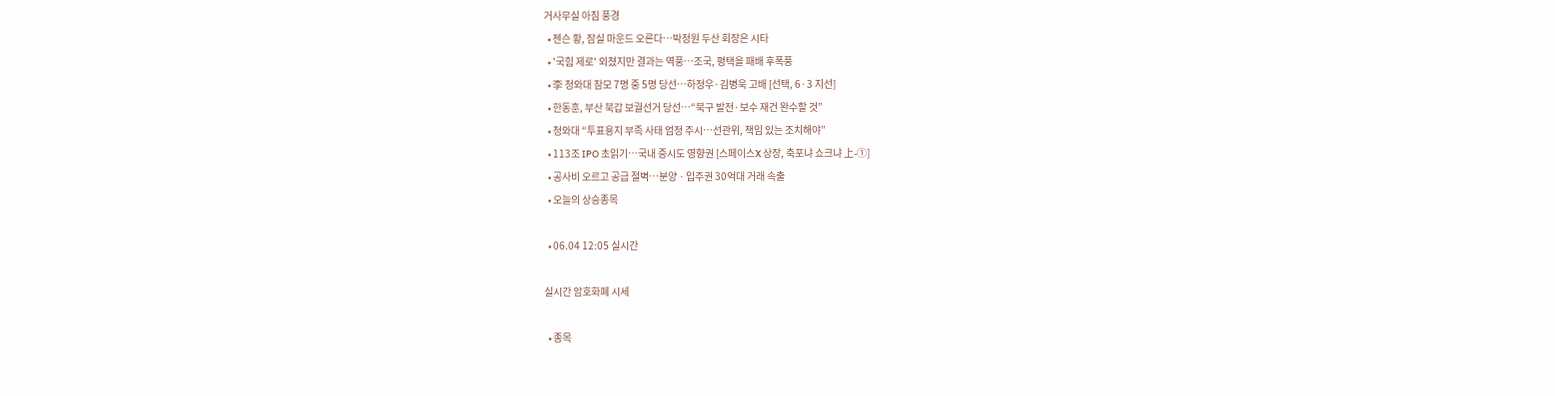거사무실 아침 풍경
  • 젠슨 황, 잠실 마운드 오른다…박정원 두산 회장은 시타
  • '국힘 제로' 외쳤지만 결과는 역풍…조국, 평택을 패배 후폭풍
  • 李 청와대 참모 7명 중 5명 당선…하정우·김병욱 고배 [선택, 6·3 지선]
  • 한동훈, 부산 북갑 보궐선거 당선…“북구 발전·보수 재건 완수할 것”
  • 청와대 “투표용지 부족 사태 엄정 주시…선관위, 책임 있는 조치해야”
  • 113조 IPO 초읽기…국내 증시도 영향권 [스페이스X 상장, 축포냐 쇼크냐 上-①]
  • 공사비 오르고 공급 절벽⋯분양ㆍ입주권 30억대 거래 속출
  • 오늘의 상승종목

  • 06.04 12:05 실시간

실시간 암호화폐 시세

  • 종목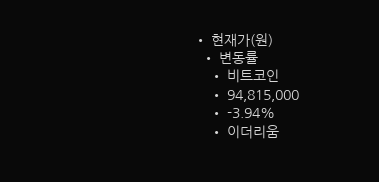• 현재가(원)
  • 변동률
    • 비트코인
    • 94,815,000
    • -3.94%
    • 이더리움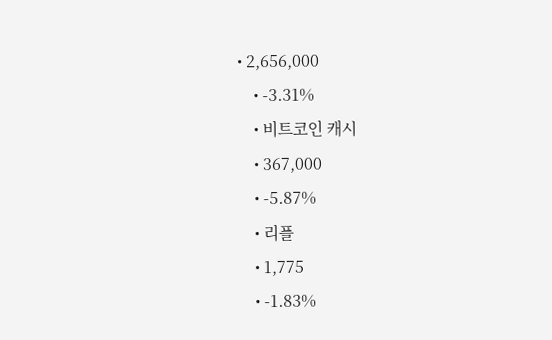• 2,656,000
    • -3.31%
    • 비트코인 캐시
    • 367,000
    • -5.87%
    • 리플
    • 1,775
    • -1.83%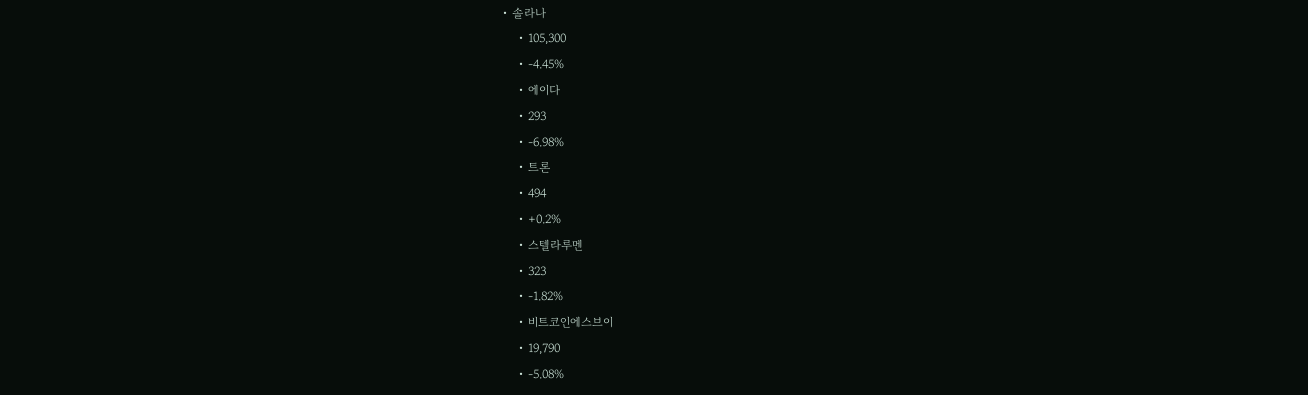• 솔라나
    • 105,300
    • -4.45%
    • 에이다
    • 293
    • -6.98%
    • 트론
    • 494
    • +0.2%
    • 스텔라루멘
    • 323
    • -1.82%
    • 비트코인에스브이
    • 19,790
    • -5.08%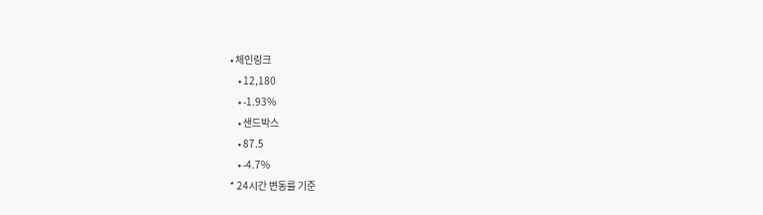• 체인링크
    • 12,180
    • -1.93%
    • 샌드박스
    • 87.5
    • -4.7%
* 24시간 변동률 기준